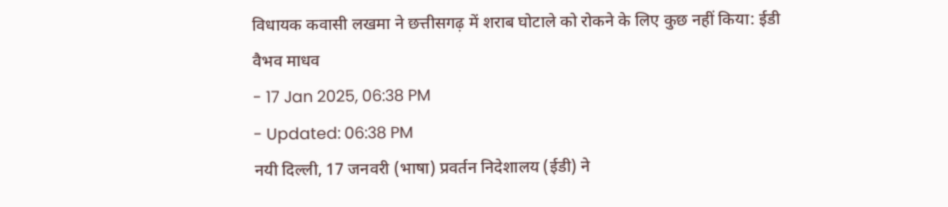विधायक कवासी लखमा ने छत्तीसगढ़ में शराब घोटाले को रोकने के लिए कुछ नहीं किया: ईडी
वैभव माधव
- 17 Jan 2025, 06:38 PM
- Updated: 06:38 PM
नयी दिल्ली, 17 जनवरी (भाषा) प्रवर्तन निदेशालय (ईडी) ने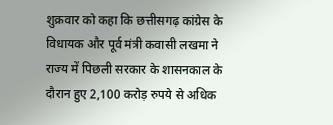शुक्रवार को कहा कि छत्तीसगढ़ कांग्रेस के विधायक और पूर्व मंत्री कवासी लखमा ने राज्य में पिछली सरकार के शासनकाल के दौरान हुए 2,100 करोड़ रुपये से अधिक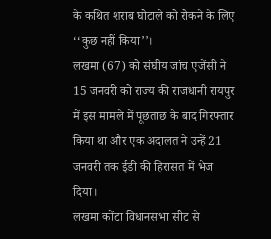के कथित शराब घोटाले को रोकने के लिए ‘‘कुछ नहीं किया’’।
लखमा (67) को संघीय जांच एजेंसी ने 15 जनवरी को राज्य की राजधानी रायपुर में इस मामले में पूछताछ के बाद गिरफ्तार किया था और एक अदालत ने उन्हें 21 जनवरी तक ईडी की हिरासत में भेज दिया।
लखमा कोंटा विधानसभा सीट से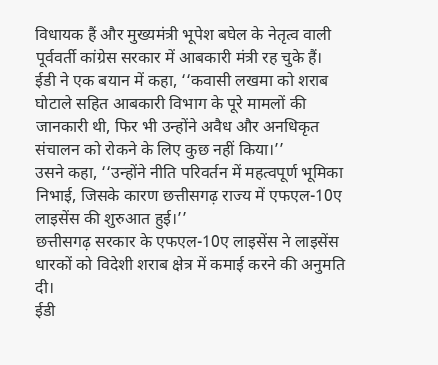विधायक हैं और मुख्यमंत्री भूपेश बघेल के नेतृत्व वाली पूर्ववर्ती कांग्रेस सरकार में आबकारी मंत्री रह चुके हैं।
ईडी ने एक बयान में कहा, ‘‘कवासी लखमा को शराब घोटाले सहित आबकारी विभाग के पूरे मामलों की जानकारी थी, फिर भी उन्होंने अवैध और अनधिकृत संचालन को रोकने के लिए कुछ नहीं किया।’’
उसने कहा, ‘‘उन्होंने नीति परिवर्तन में महत्वपूर्ण भूमिका निभाई, जिसके कारण छत्तीसगढ़ राज्य में एफएल-10ए लाइसेंस की शुरुआत हुई।’’
छत्तीसगढ़ सरकार के एफएल-10ए लाइसेंस ने लाइसेंस धारकों को विदेशी शराब क्षेत्र में कमाई करने की अनुमति दी।
ईडी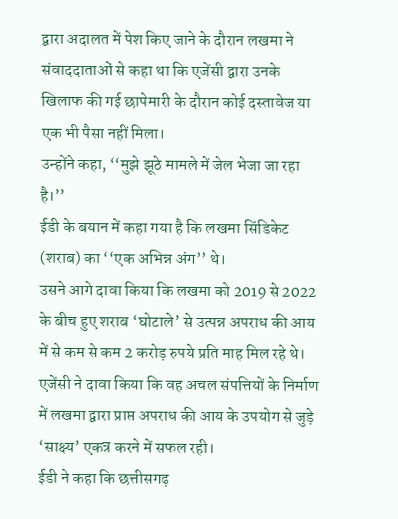द्वारा अदालत में पेश किए जाने के दौरान लखमा ने संवाददाताओं से कहा था कि एजेंसी द्वारा उनके खिलाफ की गई छापेमारी के दौरान कोई दस्तावेज या एक भी पैसा नहीं मिला।
उन्होंने कहा, ‘‘मुझे झूठे मामले में जेल भेजा जा रहा है।’’
ईडी के बयान में कहा गया है कि लखमा सिंडिकेट (शराब) का ‘‘एक अभिन्न अंग’’ थे।
उसने आगे दावा किया कि लखमा को 2019 से 2022 के बीच हुए शराब ‘घोटाले’ से उत्पन्न अपराध की आय में से कम से कम 2 करोड़ रुपये प्रति माह मिल रहे थे।
एजेंसी ने दावा किया कि वह अचल संपत्तियों के निर्माण में लखमा द्वारा प्राप्त अपराध की आय के उपयोग से जुड़े ‘साक्ष्य’ एकत्र करने में सफल रही।
ईडी ने कहा कि छत्तीसगढ़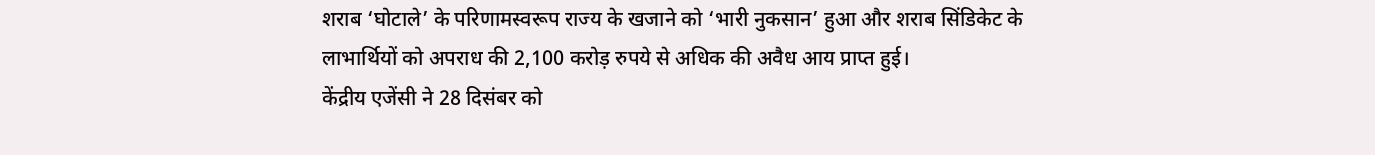शराब ‘घोटाले’ के परिणामस्वरूप राज्य के खजाने को ‘भारी नुकसान’ हुआ और शराब सिंडिकेट के लाभार्थियों को अपराध की 2,100 करोड़ रुपये से अधिक की अवैध आय प्राप्त हुई।
केंद्रीय एजेंसी ने 28 दिसंबर को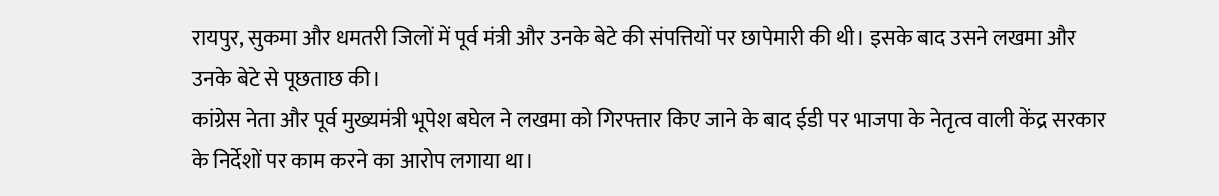रायपुर, सुकमा और धमतरी जिलों में पूर्व मंत्री और उनके बेटे की संपत्तियों पर छापेमारी की थी। इसके बाद उसने लखमा और उनके बेटे से पूछताछ की।
कांग्रेस नेता और पूर्व मुख्यमंत्री भूपेश बघेल ने लखमा को गिरफ्तार किए जाने के बाद ईडी पर भाजपा के नेतृत्व वाली केंद्र सरकार के निर्देशों पर काम करने का आरोप लगाया था।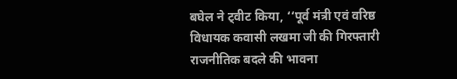बघेल ने ट्वीट किया, ‘‘पूर्व मंत्री एवं वरिष्ठ विधायक कवासी लखमा जी की गिरफ्तारी राजनीतिक बदले की भावना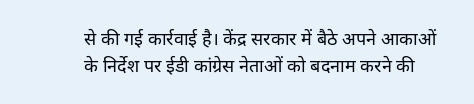से की गई कार्रवाई है। केंद्र सरकार में बैठे अपने आकाओं के निर्देश पर ईडी कांग्रेस नेताओं को बदनाम करने की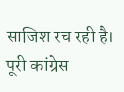साजिश रच रही है। पूरी कांग्रेस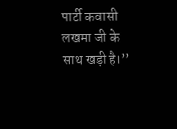पार्टी कवासी लखमा जी के साथ खड़ी है।’’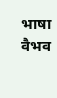भाषा वैभव